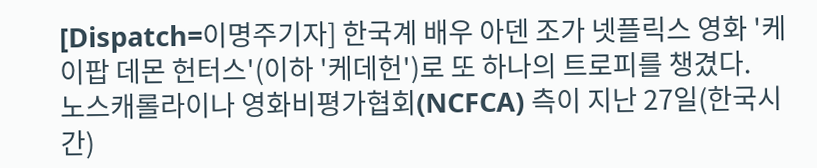[Dispatch=이명주기자] 한국계 배우 아덴 조가 넷플릭스 영화 '케이팝 데몬 헌터스'(이하 '케데헌')로 또 하나의 트로피를 챙겼다.
노스캐롤라이나 영화비평가협회(NCFCA) 측이 지난 27일(한국시간)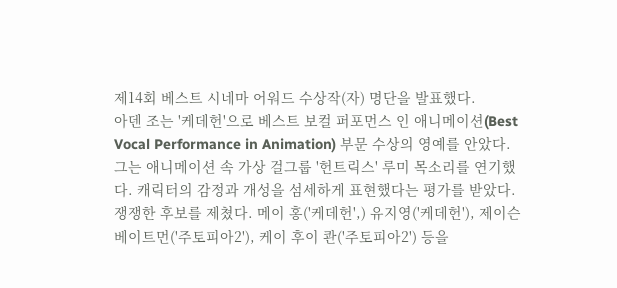제14회 베스트 시네마 어워드 수상작(자) 명단을 발표했다.
아덴 조는 '케데헌'으로 베스트 보컬 퍼포먼스 인 애니메이션(Best Vocal Performance in Animation) 부문 수상의 영예를 안았다.
그는 애니메이션 속 가상 걸그룹 '헌트릭스' 루미 목소리를 연기했다. 캐릭터의 감정과 개성을 섬세하게 표현했다는 평가를 받았다.
쟁쟁한 후보를 제쳤다. 메이 홍('케데헌',) 유지영('케데헌'), 제이슨 베이트먼('주토피아2'), 케이 후이 콴('주토피아2') 등을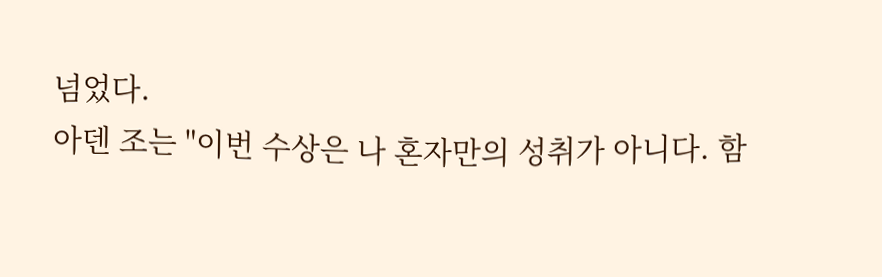넘었다.
아덴 조는 "이번 수상은 나 혼자만의 성취가 아니다. 함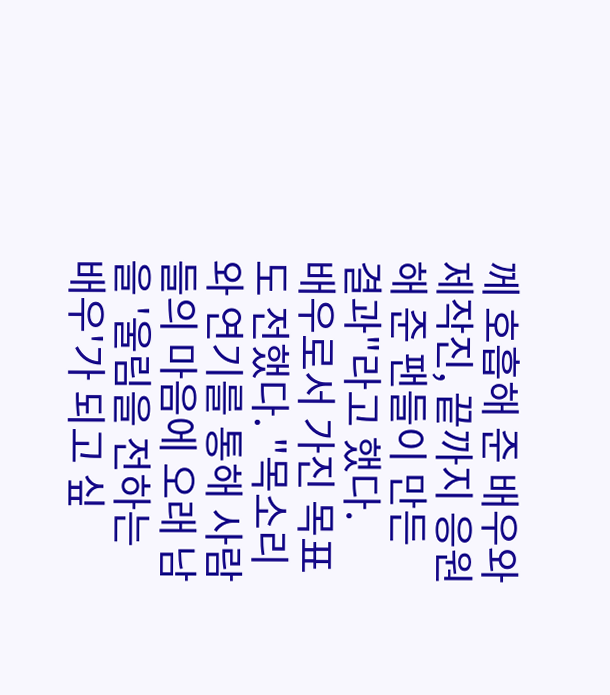께 호흡해 준 배우와 제작진, 끝까지 응원해 준 팬들이 만든 결과"라고 했다.
배우로서 가진 목표도 전했다. "목소리와 연기를 통해 사람들의 마음에 오래 남을 '울림을 전하는 배우'가 되고 싶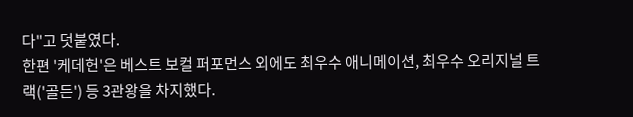다"고 덧붙였다.
한편 '케데헌'은 베스트 보컬 퍼포먼스 외에도 최우수 애니메이션, 최우수 오리지널 트랙('골든') 등 3관왕을 차지했다.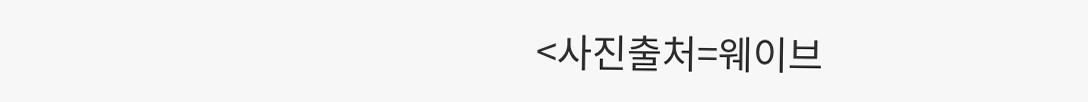<사진출처=웨이브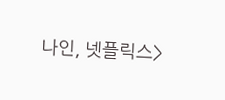나인, 넷플릭스>